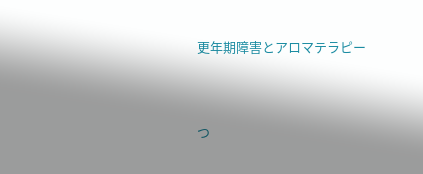更年期障害とアロマテラピー




つ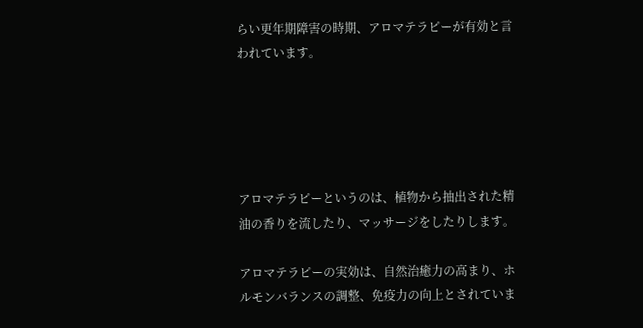らい更年期障害の時期、アロマテラピーが有効と言われています。





アロマテラピーというのは、植物から抽出された精油の香りを流したり、マッサージをしたりします。

アロマテラピーの実効は、自然治癒力の高まり、ホルモンバランスの調整、免疫力の向上とされていま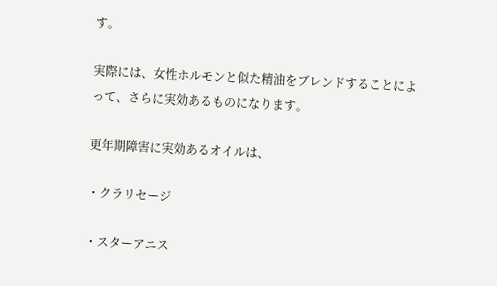す。

実際には、女性ホルモンと似た精油をブレンドすることによって、さらに実効あるものになります。

更年期障害に実効あるオイルは、

・クラリセージ

・スターアニス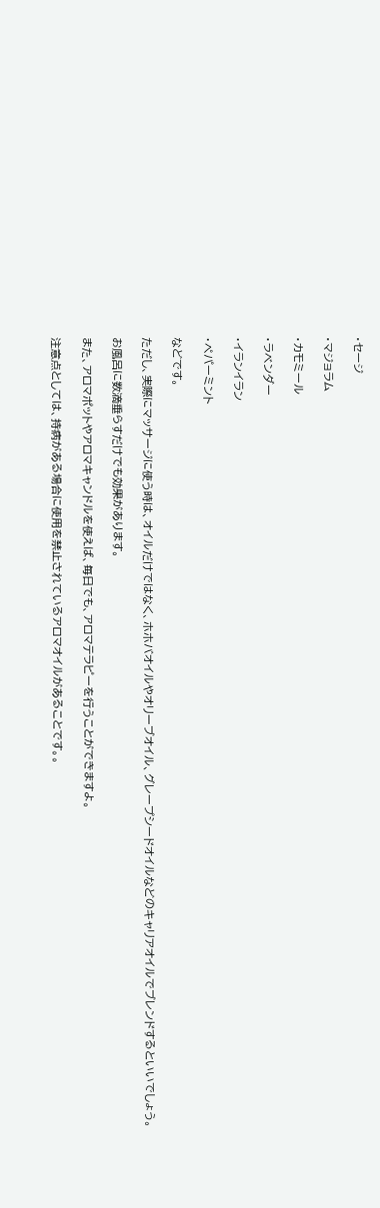・セージ

・マジョラム

・カモミール

・ラベンダー

・イランイラン

・ペパーミント

などです。

ただし、実際にマッサージに使う時は、オイルだけではなく、ホホバオイルやオリーブオイル、グレープシードオイルなどのキャリアオイルでブレンドするといいでしょう。

お風呂に数滴垂らすだけでも効果があります。

また、アロマポットやアロマキャンドルを使えば、毎日でも、アロマテラピーを行うことができますよ。

注意点としては、持病がある場合に使用を禁止されているアロマオイルがあることです。。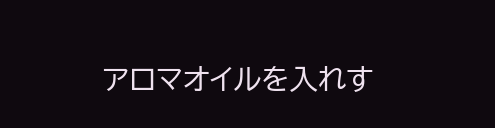アロマオイルを入れす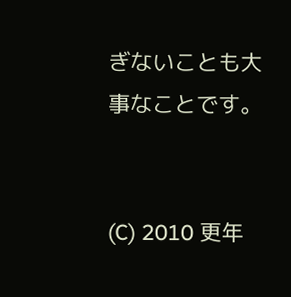ぎないことも大事なことです。


(C) 2010 更年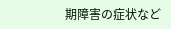期障害の症状など